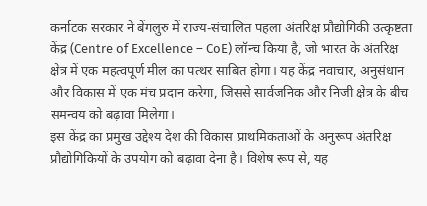कर्नाटक सरकार ने बेंगलुरु में राज्य-संचालित पहला अंतरिक्ष प्रौद्योगिकी उत्कृष्टता केंद्र (Centre of Excellence – CoE) लॉन्च किया है, जो भारत के अंतरिक्ष क्षेत्र में एक महत्वपूर्ण मील का पत्थर साबित होगा। यह केंद्र नवाचार, अनुसंधान और विकास में एक मंच प्रदान करेगा, जिससे सार्वजनिक और निजी क्षेत्र के बीच समन्वय को बढ़ावा मिलेगा।
इस केंद्र का प्रमुख उद्देश्य देश की विकास प्राथमिकताओं के अनुरूप अंतरिक्ष प्रौद्योगिकियों के उपयोग को बढ़ावा देना है। विशेष रूप से, यह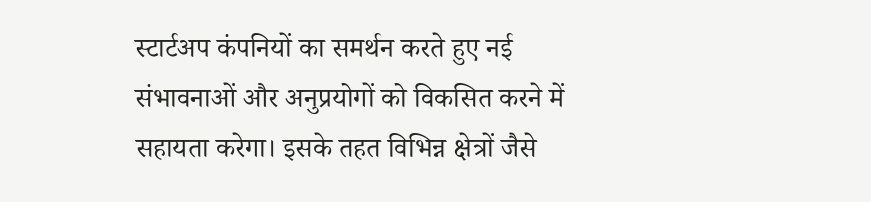स्टार्टअप कंपनियों का समर्थन करते हुए नई संभावनाओं और अनुप्रयोगों को विकसित करने में सहायता करेगा। इसके तहत विभिन्न क्षेत्रों जैसे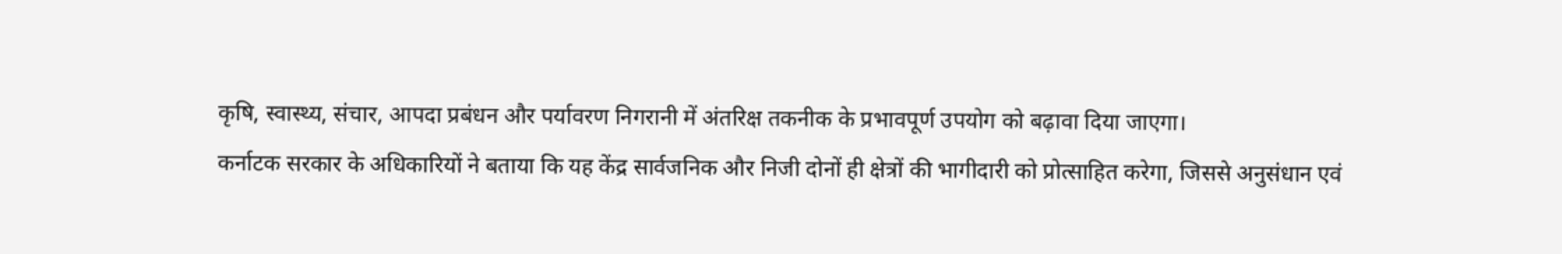कृषि, स्वास्थ्य, संचार, आपदा प्रबंधन और पर्यावरण निगरानी में अंतरिक्ष तकनीक के प्रभावपूर्ण उपयोग को बढ़ावा दिया जाएगा।
कर्नाटक सरकार के अधिकारियों ने बताया कि यह केंद्र सार्वजनिक और निजी दोनों ही क्षेत्रों की भागीदारी को प्रोत्साहित करेगा, जिससे अनुसंधान एवं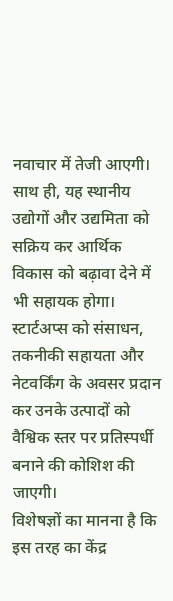नवाचार में तेजी आएगी। साथ ही, यह स्थानीय उद्योगों और उद्यमिता को सक्रिय कर आर्थिक विकास को बढ़ावा देने में भी सहायक होगा। स्टार्टअप्स को संसाधन, तकनीकी सहायता और नेटवर्किंग के अवसर प्रदान कर उनके उत्पादों को वैश्विक स्तर पर प्रतिस्पर्धी बनाने की कोशिश की जाएगी।
विशेषज्ञों का मानना है कि इस तरह का केंद्र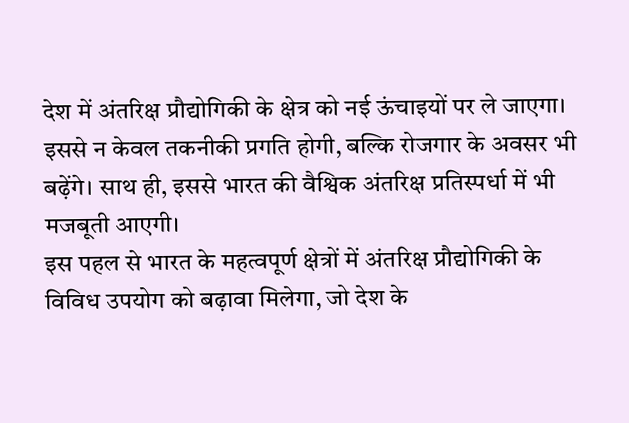देश में अंतरिक्ष प्रौद्योगिकी के क्षेत्र को नई ऊंचाइयों पर ले जाएगा। इससे न केवल तकनीकी प्रगति होगी, बल्कि रोजगार के अवसर भी बढ़ेंगे। साथ ही, इससे भारत की वैश्विक अंतरिक्ष प्रतिस्पर्धा में भी मजबूती आएगी।
इस पहल से भारत के महत्वपूर्ण क्षेत्रों में अंतरिक्ष प्रौद्योगिकी के विविध उपयोग को बढ़ावा मिलेगा, जो देश के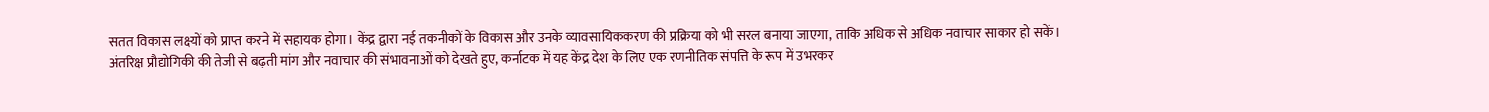सतत विकास लक्ष्यों को प्राप्त करने में सहायक होगा। केंद्र द्वारा नई तकनीकों के विकास और उनके व्यावसायिककरण की प्रक्रिया को भी सरल बनाया जाएगा, ताकि अधिक से अधिक नवाचार साकार हो सकें।
अंतरिक्ष प्रौद्योगिकी की तेजी से बढ़ती मांग और नवाचार की संभावनाओं को देखते हुए, कर्नाटक में यह केंद्र देश के लिए एक रणनीतिक संपत्ति के रूप में उभरकर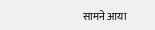सामने आया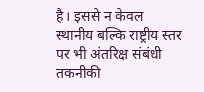है। इससे न केवल स्थानीय बल्कि राष्ट्रीय स्तर पर भी अंतरिक्ष संबंधी तकनीकी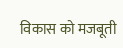विकास को मजबूती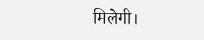मिलेगी।